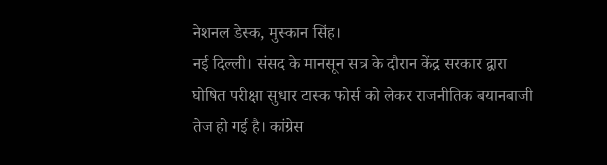नेशनल डेस्क, मुस्कान सिंह।
नई दिल्ली। संसद के मानसून सत्र के दौरान केंद्र सरकार द्वारा घोषित परीक्षा सुधार टास्क फोर्स को लेकर राजनीतिक बयानबाजी तेज हो गई है। कांग्रेस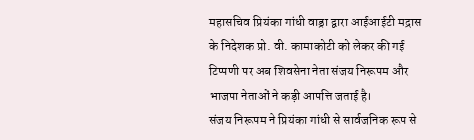महासचिव प्रियंका गांधी वाड्रा द्वारा आईआईटी मद्रास के निदेशक प्रो. वी. कामाकोटी को लेकर की गई टिप्पणी पर अब शिवसेना नेता संजय निरूपम और भाजपा नेताओं ने कड़ी आपत्ति जताई है।
संजय निरूपम ने प्रियंका गांधी से सार्वजनिक रूप से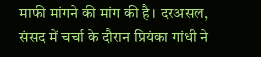माफी मांगने की मांग की है। दरअसल, संसद में चर्चा के दौरान प्रियंका गांधी ने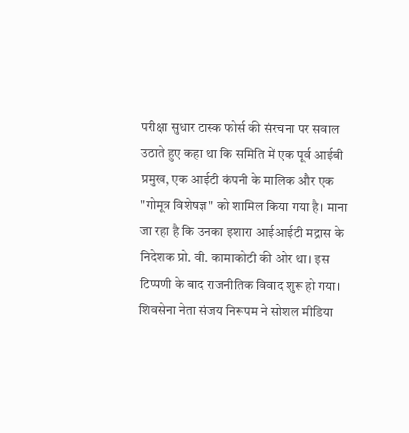परीक्षा सुधार टास्क फोर्स की संरचना पर सवाल उठाते हुए कहा था कि समिति में एक पूर्व आईबी प्रमुख, एक आईटी कंपनी के मालिक और एक "गोमूत्र विशेषज्ञ" को शामिल किया गया है। माना जा रहा है कि उनका इशारा आईआईटी मद्रास के निदेशक प्रो. वी. कामाकोटी की ओर था। इस टिप्पणी के बाद राजनीतिक विवाद शुरू हो गया।
शिवसेना नेता संजय निरूपम ने सोशल मीडिया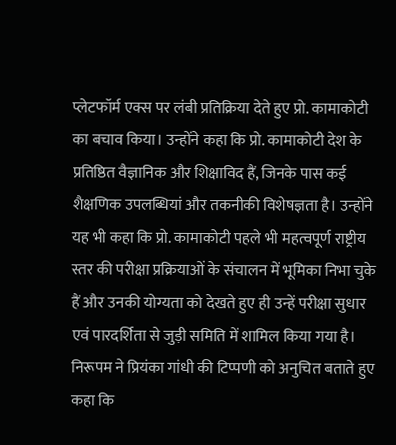प्लेटफॉर्म एक्स पर लंबी प्रतिक्रिया देते हुए प्रो. कामाकोटी का बचाव किया। उन्होंने कहा कि प्रो. कामाकोटी देश के प्रतिष्ठित वैज्ञानिक और शिक्षाविद हैं, जिनके पास कई शैक्षणिक उपलब्धियां और तकनीकी विशेषज्ञता है। उन्होंने यह भी कहा कि प्रो. कामाकोटी पहले भी महत्वपूर्ण राष्ट्रीय स्तर की परीक्षा प्रक्रियाओं के संचालन में भूमिका निभा चुके हैं और उनकी योग्यता को देखते हुए ही उन्हें परीक्षा सुधार एवं पारदर्शिता से जुड़ी समिति में शामिल किया गया है।
निरूपम ने प्रियंका गांधी की टिप्पणी को अनुचित बताते हुए कहा कि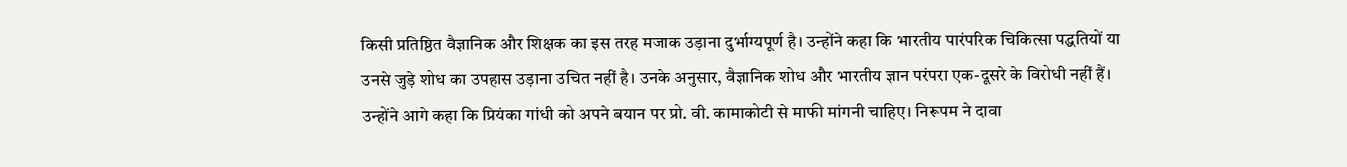किसी प्रतिष्ठित वैज्ञानिक और शिक्षक का इस तरह मजाक उड़ाना दुर्भाग्यपूर्ण है। उन्होंने कहा कि भारतीय पारंपरिक चिकित्सा पद्धतियों या उनसे जुड़े शोध का उपहास उड़ाना उचित नहीं है। उनके अनुसार, वैज्ञानिक शोध और भारतीय ज्ञान परंपरा एक-दूसरे के विरोधी नहीं हैं।
उन्होंने आगे कहा कि प्रियंका गांधी को अपने बयान पर प्रो. वी. कामाकोटी से माफी मांगनी चाहिए। निरूपम ने दावा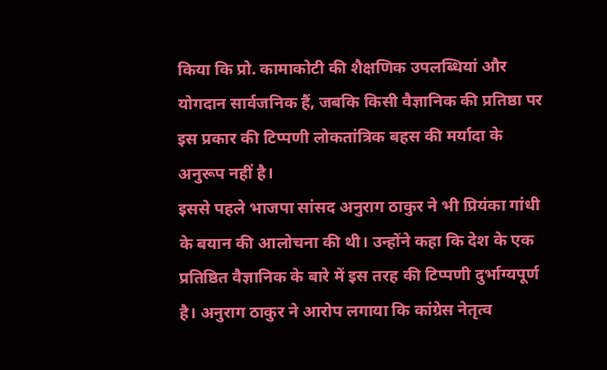किया कि प्रो. कामाकोटी की शैक्षणिक उपलब्धियां और योगदान सार्वजनिक हैं, जबकि किसी वैज्ञानिक की प्रतिष्ठा पर इस प्रकार की टिप्पणी लोकतांत्रिक बहस की मर्यादा के अनुरूप नहीं है।
इससे पहले भाजपा सांसद अनुराग ठाकुर ने भी प्रियंका गांधी के बयान की आलोचना की थी। उन्होंने कहा कि देश के एक प्रतिष्ठित वैज्ञानिक के बारे में इस तरह की टिप्पणी दुर्भाग्यपूर्ण है। अनुराग ठाकुर ने आरोप लगाया कि कांग्रेस नेतृत्व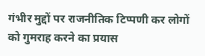गंभीर मुद्दों पर राजनीतिक टिप्पणी कर लोगों को गुमराह करने का प्रयास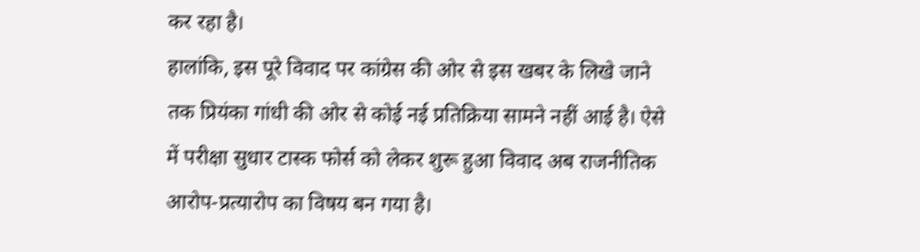कर रहा है।
हालांकि, इस पूरे विवाद पर कांग्रेस की ओर से इस खबर के लिखे जाने तक प्रियंका गांधी की ओर से कोई नई प्रतिक्रिया सामने नहीं आई है। ऐसे में परीक्षा सुधार टास्क फोर्स को लेकर शुरू हुआ विवाद अब राजनीतिक आरोप-प्रत्यारोप का विषय बन गया है।